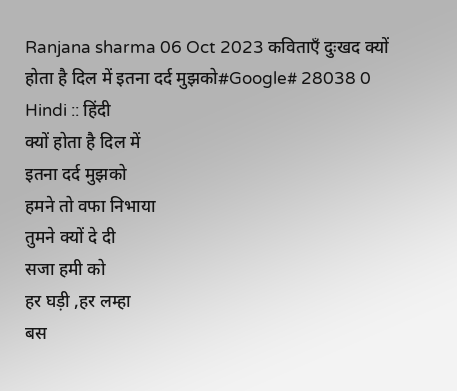Ranjana sharma 06 Oct 2023 कविताएँ दुःखद क्यों होता है दिल में इतना दर्द मुझको#Google# 28038 0 Hindi :: हिंदी
क्यों होता है दिल में
इतना दर्द मुझको
हमने तो वफा निभाया
तुमने क्यों दे दी
सजा हमी को
हर घड़ी ,हर लम्हा
बस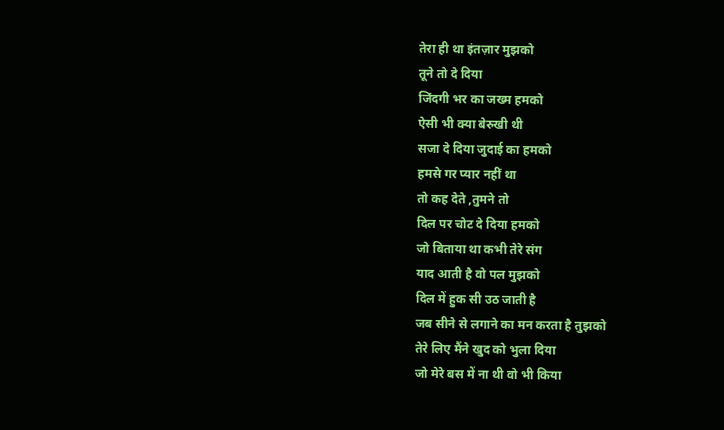तेरा ही था इंतज़ार मुझको
तूने तो दे दिया
जिंदगी भर का जख्म हमको
ऐसी भी क्या बेरुखी थी
सजा दे दिया जुदाई का हमको
हमसे गर प्यार नहीं था
तो कह देते ,तुमने तो
दिल पर चोट दे दिया हमको
जो बिताया था कभी तेरे संग
याद आती है वो पल मुझको
दिल में हुक सी उठ जाती है
जब सीने से लगाने का मन करता है तुझको
तेरे लिए मैंने खुद को भुला दिया
जो मेरे बस में ना थी वो भी किया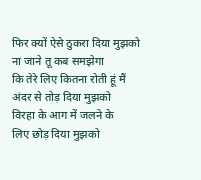फिर क्यों ऐसे ठुकरा दिया मुझको
ना जाने तू कब समझेगा
कि तेरे लिए कितना रोती हूं मैं
अंदर से तोड़ दिया मुझको
विरहा के आग में जलने के
लिए छोड़ दिया मुझको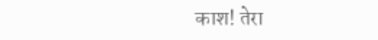काश! तेरा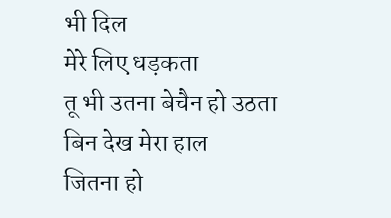भी दिल
मेरे लिए धड़कता
तू भी उतना बेचैन हो उठता
बिन देख मेरा हाल
जितना हो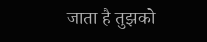जाता है तुझको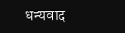धन्यवाद